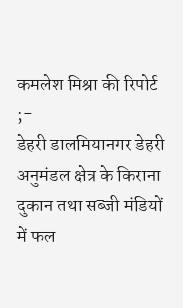कमलेश मिश्रा की रिपोर्ट ;-
डेहरी डालमियानगर डेहरी अनुमंडल क्षेत्र के किराना दुकान तथा सब्जी मंडियों में फल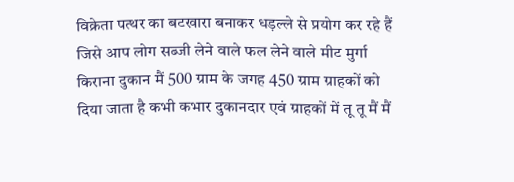विक्रेता पत्थर का बटखारा बनाकर धड़ल्ले से प्रयोग कर रहे हैं जिसे आप लोग सब्जी लेने वाले फल लेने वाले मीट मुर्गा किराना दुकान मैं 500 ग्राम के जगह 450 ग्राम ग्राहकों को दिया जाता है कभी कभार दुकानदार एवं ग्राहकों में तू तू मैं मैं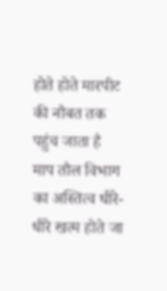होते होते मारपीट की नौबत तक पहुंच जाता है माप तौल विभाग का अस्तित्व धीरे-धीरे खत्म होते जा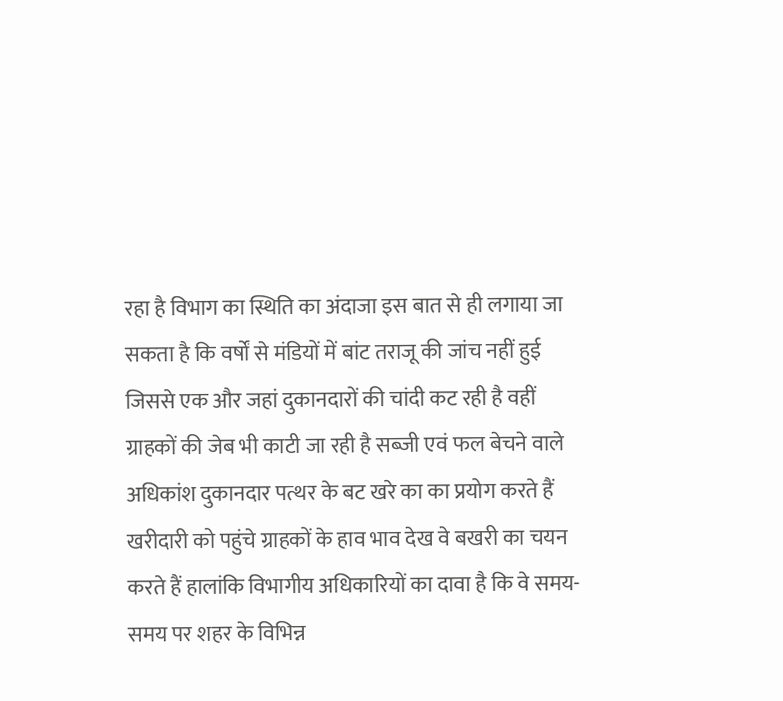रहा है विभाग का स्थिति का अंदाजा इस बात से ही लगाया जा सकता है कि वर्षों से मंडियों में बांट तराजू की जांच नहीं हुई जिससे एक और जहां दुकानदारों की चांदी कट रही है वहीं ग्राहकों की जेब भी काटी जा रही है सब्जी एवं फल बेचने वाले अधिकांश दुकानदार पत्थर के बट खरे का का प्रयोग करते हैं खरीदारी को पहुंचे ग्राहकों के हाव भाव देख वे बखरी का चयन करते हैं हालांकि विभागीय अधिकारियों का दावा है कि वे समय-समय पर शहर के विभिन्न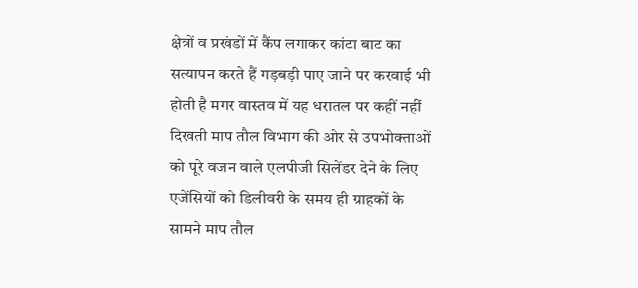क्षेत्रों व प्रखंडों में कैंप लगाकर कांटा बाट का सत्यापन करते हैं गड़बड़ी पाए जाने पर करवाई भी होती है मगर वास्तव में यह धरातल पर कहीं नहीं दिखती माप तौल विभाग की ओर से उपभोक्ताओं को पूरे वजन वाले एलपीजी सिलेंडर देने के लिए एजेंसियों को डिलीवरी के समय ही ग्राहकों के सामने माप तौल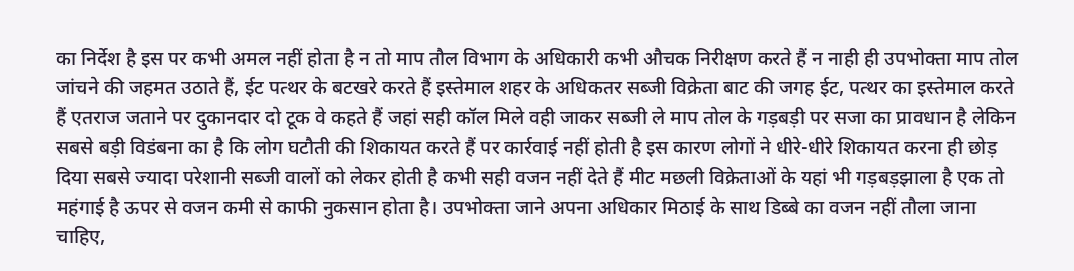का निर्देश है इस पर कभी अमल नहीं होता है न तो माप तौल विभाग के अधिकारी कभी औचक निरीक्षण करते हैं न नाही ही उपभोक्ता माप तोल जांचने की जहमत उठाते हैं, ईट पत्थर के बटखरे करते हैं इस्तेमाल शहर के अधिकतर सब्जी विक्रेता बाट की जगह ईट, पत्थर का इस्तेमाल करते हैं एतराज जताने पर दुकानदार दो टूक वे कहते हैं जहां सही कॉल मिले वही जाकर सब्जी ले माप तोल के गड़बड़ी पर सजा का प्रावधान है लेकिन सबसे बड़ी विडंबना का है कि लोग घटौती की शिकायत करते हैं पर कार्रवाई नहीं होती है इस कारण लोगों ने धीरे-धीरे शिकायत करना ही छोड़ दिया सबसे ज्यादा परेशानी सब्जी वालों को लेकर होती है कभी सही वजन नहीं देते हैं मीट मछली विक्रेताओं के यहां भी गड़बड़झाला है एक तो महंगाई है ऊपर से वजन कमी से काफी नुकसान होता है। उपभोक्ता जाने अपना अधिकार मिठाई के साथ डिब्बे का वजन नहीं तौला जाना चाहिए,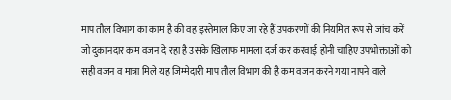माप तौल विभाग का काम है की वह इस्तेमाल किए जा रहे हैं उपकरणों की नियमित रूप से जांच करें जो दुकानदार कम वजन दे रहा है उसके खिलाफ मामला दर्ज कर करवाई होनी चाहिए उपभोक्ताओं को सही वजन व मात्रा मिले यह जिम्मेदारी माप तौल विभाग की है कम वजन करने गया नापने वाले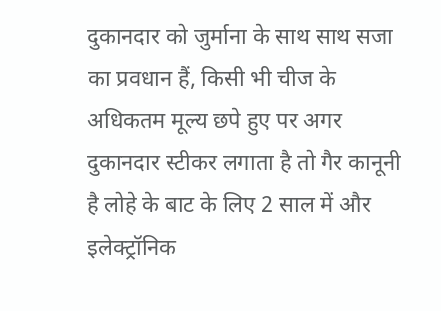दुकानदार को जुर्माना के साथ साथ सजा का प्रवधान हैं, किसी भी चीज के अधिकतम मूल्य छपे हुए पर अगर दुकानदार स्टीकर लगाता है तो गैर कानूनी है लोहे के बाट के लिए 2 साल में और इलेक्ट्रॉनिक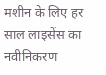मशीन के लिए हर साल लाइसेंस का नवीनिकरण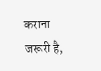कराना जरूरी है,